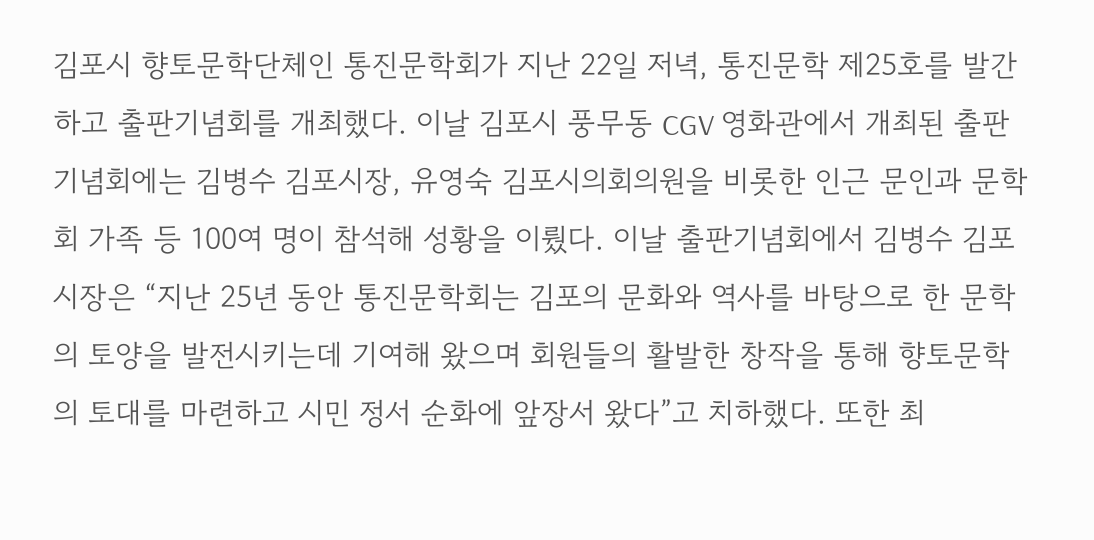김포시 향토문학단체인 통진문학회가 지난 22일 저녁, 통진문학 제25호를 발간하고 출판기념회를 개최했다. 이날 김포시 풍무동 CGV 영화관에서 개최된 출판기념회에는 김병수 김포시장, 유영숙 김포시의회의원을 비롯한 인근 문인과 문학회 가족 등 100여 명이 참석해 성황을 이뤘다. 이날 출판기념회에서 김병수 김포시장은 “지난 25년 동안 통진문학회는 김포의 문화와 역사를 바탕으로 한 문학의 토양을 발전시키는데 기여해 왔으며 회원들의 활발한 창작을 통해 향토문학의 토대를 마련하고 시민 정서 순화에 앞장서 왔다”고 치하했다. 또한 최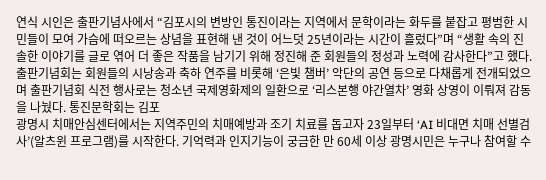연식 시인은 출판기념사에서 “김포시의 변방인 통진이라는 지역에서 문학이라는 화두를 붙잡고 평범한 시민들이 모여 가슴에 떠오르는 상념을 표현해 낸 것이 어느덧 25년이라는 시간이 흘렀다”며 “생활 속의 진솔한 이야기를 글로 엮어 더 좋은 작품을 남기기 위해 정진해 준 회원들의 정성과 노력에 감사한다”고 했다. 출판기념회는 회원들의 시낭송과 축하 연주를 비롯해 ‘은빛 챔버’ 악단의 공연 등으로 다채롭게 전개되었으며 출판기념회 식전 행사로는 청소년 국제영화제의 일환으로 ‘리스본행 야간열차’ 영화 상영이 이뤄져 감동을 나눴다. 통진문학회는 김포
광명시 치매안심센터에서는 지역주민의 치매예방과 조기 치료를 돕고자 23일부터 ‘AI 비대면 치매 선별검사’(알츠윈 프로그램)를 시작한다. 기억력과 인지기능이 궁금한 만 60세 이상 광명시민은 누구나 참여할 수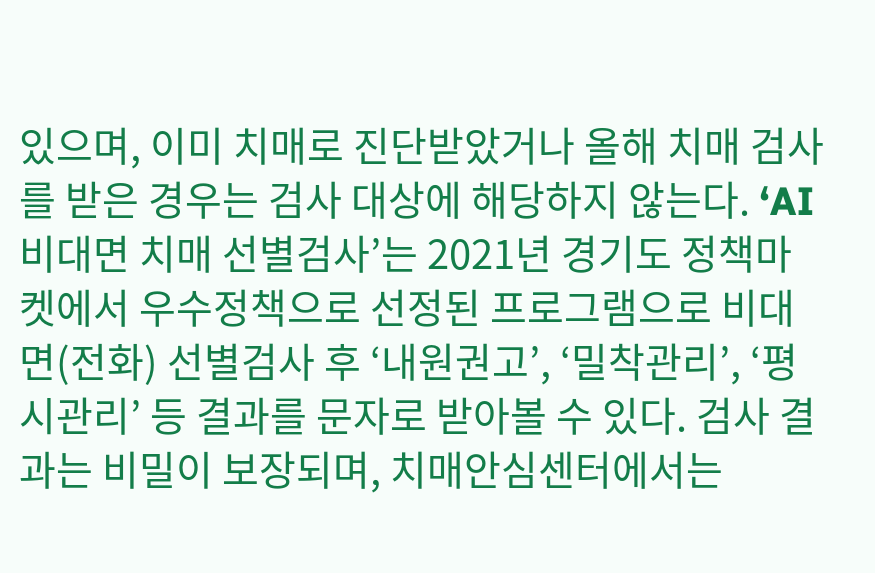있으며, 이미 치매로 진단받았거나 올해 치매 검사를 받은 경우는 검사 대상에 해당하지 않는다. ‘AI 비대면 치매 선별검사’는 2021년 경기도 정책마켓에서 우수정책으로 선정된 프로그램으로 비대면(전화) 선별검사 후 ‘내원권고’, ‘밀착관리’, ‘평시관리’ 등 결과를 문자로 받아볼 수 있다. 검사 결과는 비밀이 보장되며, 치매안심센터에서는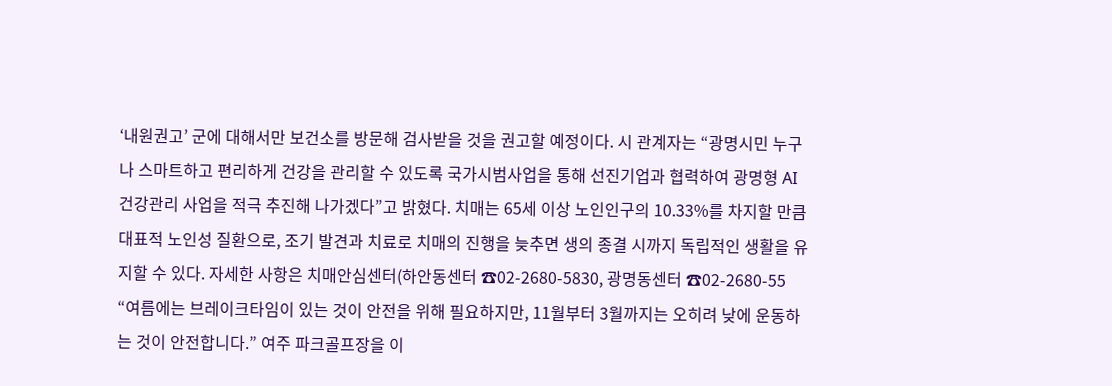‘내원권고’ 군에 대해서만 보건소를 방문해 검사받을 것을 권고할 예정이다. 시 관계자는 “광명시민 누구나 스마트하고 편리하게 건강을 관리할 수 있도록 국가시범사업을 통해 선진기업과 협력하여 광명형 AI 건강관리 사업을 적극 추진해 나가겠다”고 밝혔다. 치매는 65세 이상 노인인구의 10.33%를 차지할 만큼 대표적 노인성 질환으로, 조기 발견과 치료로 치매의 진행을 늦추면 생의 종결 시까지 독립적인 생활을 유지할 수 있다. 자세한 사항은 치매안심센터(하안동센터 ☎02-2680-5830, 광명동센터 ☎02-2680-55
“여름에는 브레이크타임이 있는 것이 안전을 위해 필요하지만, 11월부터 3월까지는 오히려 낮에 운동하는 것이 안전합니다.” 여주 파크골프장을 이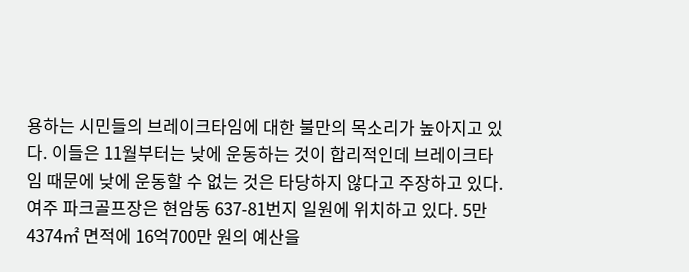용하는 시민들의 브레이크타임에 대한 불만의 목소리가 높아지고 있다. 이들은 11월부터는 낮에 운동하는 것이 합리적인데 브레이크타임 때문에 낮에 운동할 수 없는 것은 타당하지 않다고 주장하고 있다. 여주 파크골프장은 현암동 637-81번지 일원에 위치하고 있다. 5만4374㎡ 면적에 16억700만 원의 예산을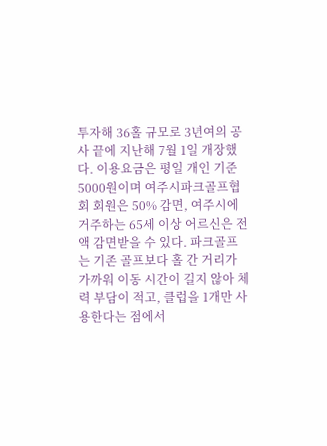투자해 36홀 규모로 3년여의 공사 끝에 지난해 7월 1일 개장했다. 이용요금은 평일 개인 기준 5000원이며 여주시파크골프협회 회원은 50% 감면, 여주시에 거주하는 65세 이상 어르신은 전액 감면받을 수 있다. 파크골프는 기존 골프보다 홀 간 거리가 가까워 이동 시간이 길지 않아 체력 부담이 적고, 클럽을 1개만 사용한다는 점에서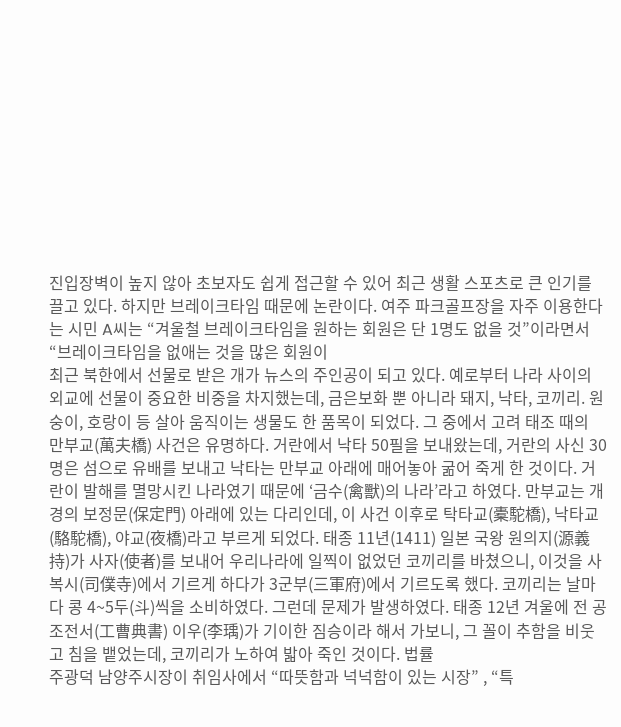진입장벽이 높지 않아 초보자도 쉽게 접근할 수 있어 최근 생활 스포츠로 큰 인기를 끌고 있다. 하지만 브레이크타임 때문에 논란이다. 여주 파크골프장을 자주 이용한다는 시민 A씨는 “겨울철 브레이크타임을 원하는 회원은 단 1명도 없을 것”이라면서 “브레이크타임을 없애는 것을 많은 회원이
최근 북한에서 선물로 받은 개가 뉴스의 주인공이 되고 있다. 예로부터 나라 사이의 외교에 선물이 중요한 비중을 차지했는데, 금은보화 뿐 아니라 돼지, 낙타, 코끼리. 원숭이, 호랑이 등 살아 움직이는 생물도 한 품목이 되었다. 그 중에서 고려 태조 때의 만부교(萬夫橋) 사건은 유명하다. 거란에서 낙타 50필을 보내왔는데, 거란의 사신 30명은 섬으로 유배를 보내고 낙타는 만부교 아래에 매어놓아 굶어 죽게 한 것이다. 거란이 발해를 멸망시킨 나라였기 때문에 ‘금수(禽獸)의 나라’라고 하였다. 만부교는 개경의 보정문(保定門) 아래에 있는 다리인데, 이 사건 이후로 탁타교(橐駝橋), 낙타교(駱駝橋), 야교(夜橋)라고 부르게 되었다. 태종 11년(1411) 일본 국왕 원의지(源義持)가 사자(使者)를 보내어 우리나라에 일찍이 없었던 코끼리를 바쳤으니, 이것을 사복시(司僕寺)에서 기르게 하다가 3군부(三軍府)에서 기르도록 했다. 코끼리는 날마다 콩 4~5두(斗)씩을 소비하였다. 그런데 문제가 발생하였다. 태종 12년 겨울에 전 공조전서(工曹典書) 이우(李瑀)가 기이한 짐승이라 해서 가보니, 그 꼴이 추함을 비웃고 침을 뱉었는데, 코끼리가 노하여 밟아 죽인 것이다. 법률
주광덕 남양주시장이 취임사에서 “따뜻함과 넉넉함이 있는 시장” , “특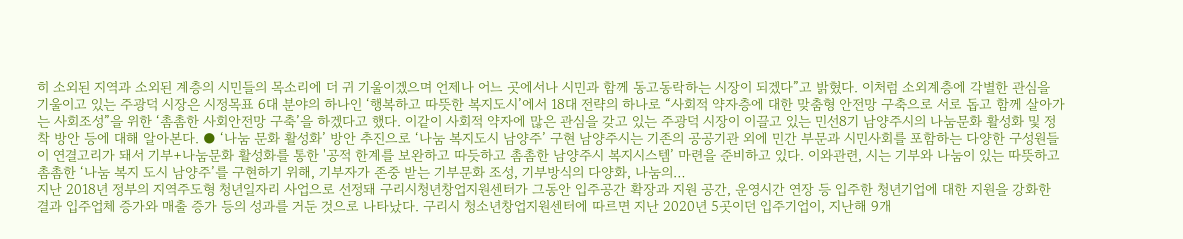히 소외된 지역과 소외된 계층의 시민들의 목소리에 더 귀 기울이겠으며 언제나 어느 곳에서나 시민과 함께 동고동락하는 시장이 되겠다”고 밝혔다. 이처럼 소외계층에 각별한 관심을 기울이고 있는 주광덕 시장은 시정목표 6대 분야의 하나인 ‘행복하고 따뜻한 복지도시’에서 18대 전략의 하나로 “사회적 약자층에 대한 맞춤형 안전망 구축으로 서로 돕고 함께 살아가는 사회조성”을 위한 ‘촘촘한 사회안전망 구축’을 하겠다고 했다. 이같이 사회적 약자에 많은 관심을 갖고 있는 주광덕 시장이 이끌고 있는 민선8기 남양주시의 나눔문화 활성화 및 정착 방안 등에 대해 알아본다. ● ‘나눔 문화 활성화’ 방안 추진으로 ‘나눔 복지도시 남양주’ 구현 남양주시는 기존의 공공기관 외에 민간 부문과 시민사회를 포함하는 다양한 구성원들이 연결고리가 돼서 기부+나눔문화 활성화를 통한 '공적 한계를 보완하고 따듯하고 촘촘한 남양주시 복지시스템’ 마련을 준비하고 있다. 이와관련, 시는 기부와 나눔이 있는 따뜻하고 촘촘한 ‘나눔 복지 도시 남양주’를 구현하기 위해, 기부자가 존중 받는 기부문화 조성, 기부방식의 다양화, 나눔의…
지난 2018년 정부의 지역주도형 청년일자리 사업으로 선정돼 구리시청년창업지원센터가 그동안 입주공간 확장과 지원 공간, 운영시간 연장 등 입주한 청년기업에 대한 지원을 강화한 결과 입주업체 증가와 매출 증가 등의 성과를 거둔 것으로 나타났다. 구리시 청소년창업지원센터에 따르면 지난 2020년 5곳이던 입주기업이, 지난해 9개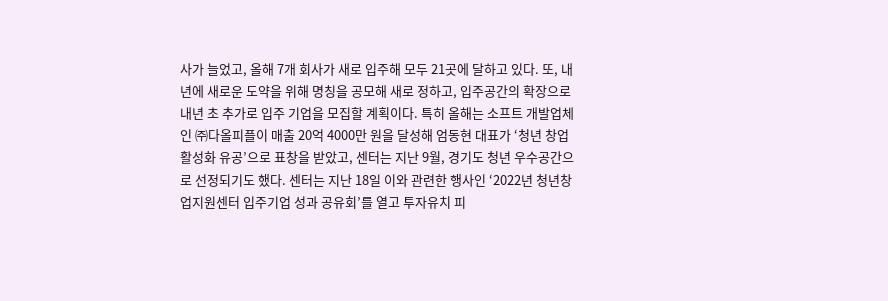사가 늘었고, 올해 7개 회사가 새로 입주해 모두 21곳에 달하고 있다. 또, 내년에 새로운 도약을 위해 명칭을 공모해 새로 정하고, 입주공간의 확장으로 내년 초 추가로 입주 기업을 모집할 계획이다. 특히 올해는 소프트 개발업체인 ㈜다올피플이 매출 20억 4000만 원을 달성해 엄동현 대표가 ‘청년 창업 활성화 유공’으로 표창을 받았고, 센터는 지난 9월, 경기도 청년 우수공간으로 선정되기도 했다. 센터는 지난 18일 이와 관련한 행사인 ‘2022년 청년창업지원센터 입주기업 성과 공유회’를 열고 투자유치 피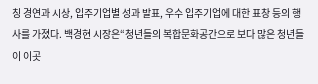칭 경연과 시상, 입주기업별 성과 발표, 우수 입주기업에 대한 표창 등의 행사를 가졌다. 백경현 시장은“청년들의 복합문화공간으로 보다 많은 청년들이 이곳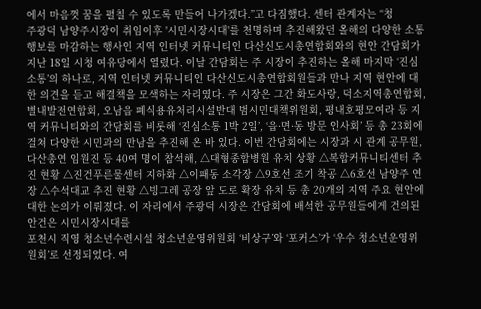에서 마음껏 꿈을 펼칠 수 있도록 만들어 나가겠다.”고 다짐했다. 센터 관계자는 “청
주광덕 남양주시장이 취임이후 '시민시장시대'를 천명하며 추진해왔던 올해의 다양한 소통 행보를 마감하는 행사인 지역 인터넷 커뮤니티인 다산신도시총연합회와의 현안 간담회가 지난 18일 시청 여유당에서 열렸다. 이날 간담회는 주 시장이 추진하는 올해 마지막 ‘진심소통’의 하나로, 지역 인터넷 커뮤니티인 다산신도시총연합회원들과 만나 지역 현안에 대한 의견을 듣고 해결책을 모색하는 자리였다. 주 시장은 그간 화도사랑, 덕소지역총연합회, 별내발전연합회, 오남읍 폐식용유처리시설반대 범시민대책위원회, 평내호평모여라 등 지역 커뮤니티와의 간담회를 비롯해 ‘진심소통 1박 2일’, ‘읍·면·동 방문 인사회’ 등 총 23회에 걸쳐 다양한 시민과의 만남을 추진해 온 바 있다. 이번 간담회에는 시장과 시 관계 공무원, 다산총연 임원진 등 40여 명이 참석해, △대형종합병원 유치 상황 △복합커뮤니티센터 추진 현황 △진건푸른물센터 지하화 △이패동 소각장 △9호선 조기 착공 △6호선 남양주 연장 △수석대교 추진 현황 △빙그레 공장 앞 도로 확장 유치 등 총 20개의 지역 주요 현안에 대한 논의가 이뤄졌다. 이 자리에서 주광덕 시장은 간담회에 배석한 공무원들에게 건의된 안건은 시민시장시대를
포천시 직영 청소년수련시설 청소년운영위원회 ‘비상구’와 ‘포커스’가 ‘우수 청소년운영위원회’로 선정되었다. 여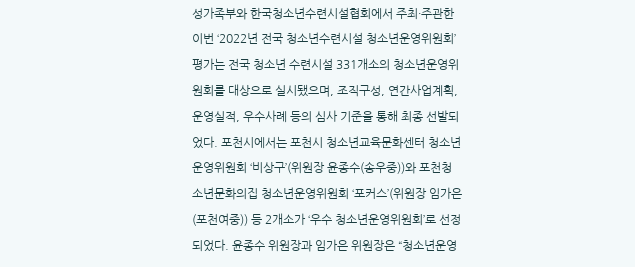성가족부와 한국청소년수련시설협회에서 주최·주관한 이번 ‘2022년 전국 청소년수련시설 청소년운영위원회’ 평가는 전국 청소년 수련시설 331개소의 청소년운영위원회를 대상으로 실시됐으며, 조직구성, 연간사업계획, 운영실적, 우수사례 등의 심사 기준을 통해 최종 선발되었다. 포천시에서는 포천시 청소년교육문화센터 청소년운영위원회 ‘비상구’(위원장 윤종수(송우중))와 포천청소년문화의집 청소년운영위원회 ‘포커스’(위원장 임가은(포천여중)) 등 2개소가 ‘우수 청소년운영위원회’로 선정되었다. 윤종수 위원장과 임가은 위원장은 “청소년운영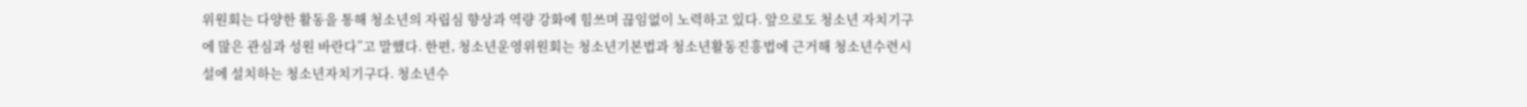위원회는 다양한 활동을 통해 청소년의 자립심 향상과 역량 강화에 힘쓰며 끊임없이 노력하고 있다. 앞으로도 청소년 자치기구에 많은 관심과 성원 바란다”고 말했다. 한편, 청소년운영위원회는 청소년기본법과 청소년활동진흥법에 근거해 청소년수련시설에 설치하는 청소년자치기구다. 청소년수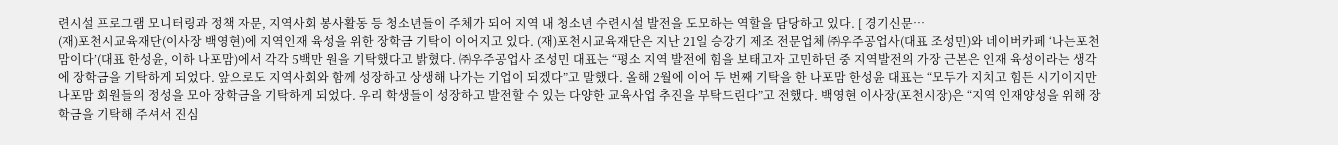련시설 프로그램 모니터링과 정책 자문, 지역사회 봉사활동 등 청소년들이 주체가 되어 지역 내 청소년 수련시설 발전을 도모하는 역할을 담당하고 있다. [ 경기신문…
(재)포천시교육재단(이사장 백영현)에 지역인재 육성을 위한 장학금 기탁이 이어지고 있다. (재)포천시교육재단은 지난 21일 승강기 제조 전문업체 ㈜우주공업사(대표 조성민)와 네이버카페 ‘나는포천맘이다’(대표 한성윤, 이하 나포맘)에서 각각 5백만 원을 기탁했다고 밝혔다. ㈜우주공업사 조성민 대표는 “평소 지역 발전에 힘을 보태고자 고민하던 중 지역발전의 가장 근본은 인재 육성이라는 생각에 장학금을 기탁하게 되었다. 앞으로도 지역사회와 함께 성장하고 상생해 나가는 기업이 되겠다”고 말했다. 올해 2월에 이어 두 번째 기탁을 한 나포맘 한성윤 대표는 “모두가 지치고 힘든 시기이지만 나포맘 회원들의 정성을 모아 장학금을 기탁하게 되었다. 우리 학생들이 성장하고 발전할 수 있는 다양한 교육사업 추진을 부탁드린다”고 전했다. 백영현 이사장(포천시장)은 “지역 인재양성을 위해 장학금을 기탁해 주셔서 진심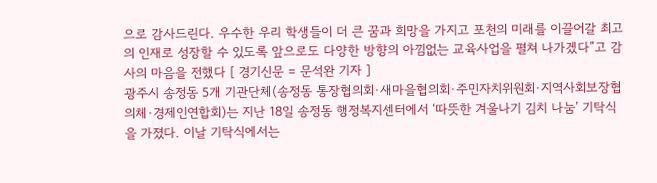으로 감사드린다. 우수한 우리 학생들이 더 큰 꿈과 희망을 가지고 포천의 미래를 이끌어갈 최고의 인재로 성장할 수 있도록 앞으로도 다양한 방향의 아낌없는 교육사업을 펼쳐 나가겠다”고 감사의 마음을 전했다 [ 경기신문 = 문석완 기자 ]
광주시 송정동 5개 기관단체(송정동 통장협의회·새마을협의회·주민자치위원회·지역사회보장협의체·경제인연합회)는 지난 18일 송정동 행정복지센터에서 ‘따뜻한 겨울나기 김치 나눔’ 기탁식을 가졌다. 이날 기탁식에서는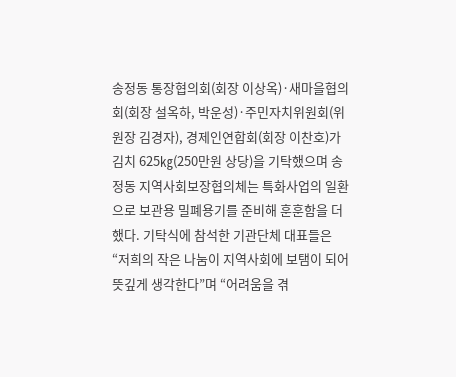송정동 통장협의회(회장 이상옥)·새마을협의회(회장 설옥하, 박운성)·주민자치위원회(위원장 김경자), 경제인연합회(회장 이찬호)가 김치 625㎏(250만원 상당)을 기탁했으며 송정동 지역사회보장협의체는 특화사업의 일환으로 보관용 밀폐용기를 준비해 훈훈함을 더했다. 기탁식에 참석한 기관단체 대표들은 “저희의 작은 나눔이 지역사회에 보탬이 되어 뜻깊게 생각한다”며 “어려움을 겪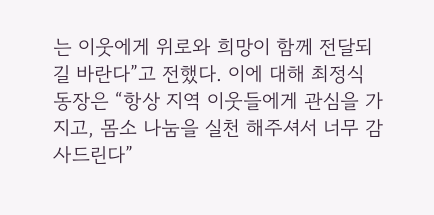는 이웃에게 위로와 희망이 함께 전달되길 바란다”고 전했다. 이에 대해 최정식 동장은 “항상 지역 이웃들에게 관심을 가지고, 몸소 나눔을 실천 해주셔서 너무 감사드린다”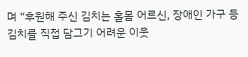며 “후원해 주신 김치는 홀몸 어르신, 장애인 가구 등 김치를 직접 담그기 어려운 이웃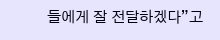들에게 잘 전달하겠다”고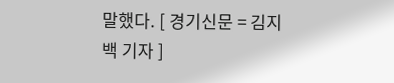말했다. [ 경기신문 = 김지백 기자 ]